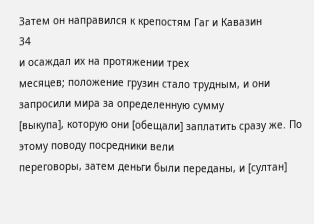Затем он направился к крепостям Гаг и Кавазин
34
и осаждал их на протяжении трех
месяцев; положение грузин стало трудным, и они запросили мира за определенную сумму
[выкупа], которую они [обещали] заплатить сразу же. По этому поводу посредники вели
переговоры, затем деньги были переданы, и [султан]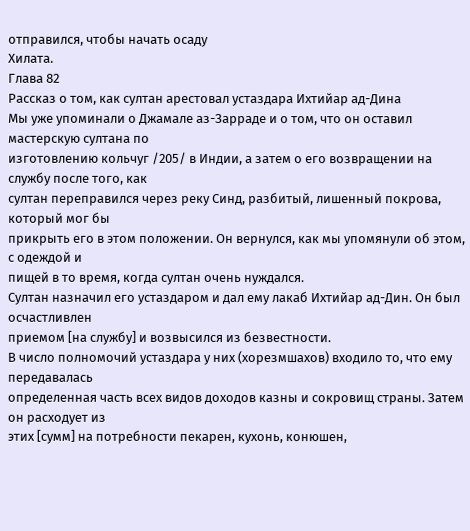отправился, чтобы начать осаду
Хилата.
Глава 82
Рассказ о том, как султан арестовал устаздара Ихтийар ад-Дина
Мы уже упоминали о Джамале аз-Зарраде и о том, что он оставил мастерскую султана по
изготовлению кольчуг /205/ в Индии, а затем о его возвращении на службу после того, как
султан переправился через реку Синд, разбитый, лишенный покрова, который мог бы
прикрыть его в этом положении. Он вернулся, как мы упомянули об этом, с одеждой и
пищей в то время, когда султан очень нуждался.
Султан назначил его устаздаром и дал ему лакаб Ихтийар ад-Дин. Он был осчастливлен
приемом [на службу] и возвысился из безвестности.
В число полномочий устаздара у них (хорезмшахов) входило то, что ему передавалась
определенная часть всех видов доходов казны и сокровищ страны. Затем он расходует из
этих [сумм] на потребности пекарен, кухонь, конюшен,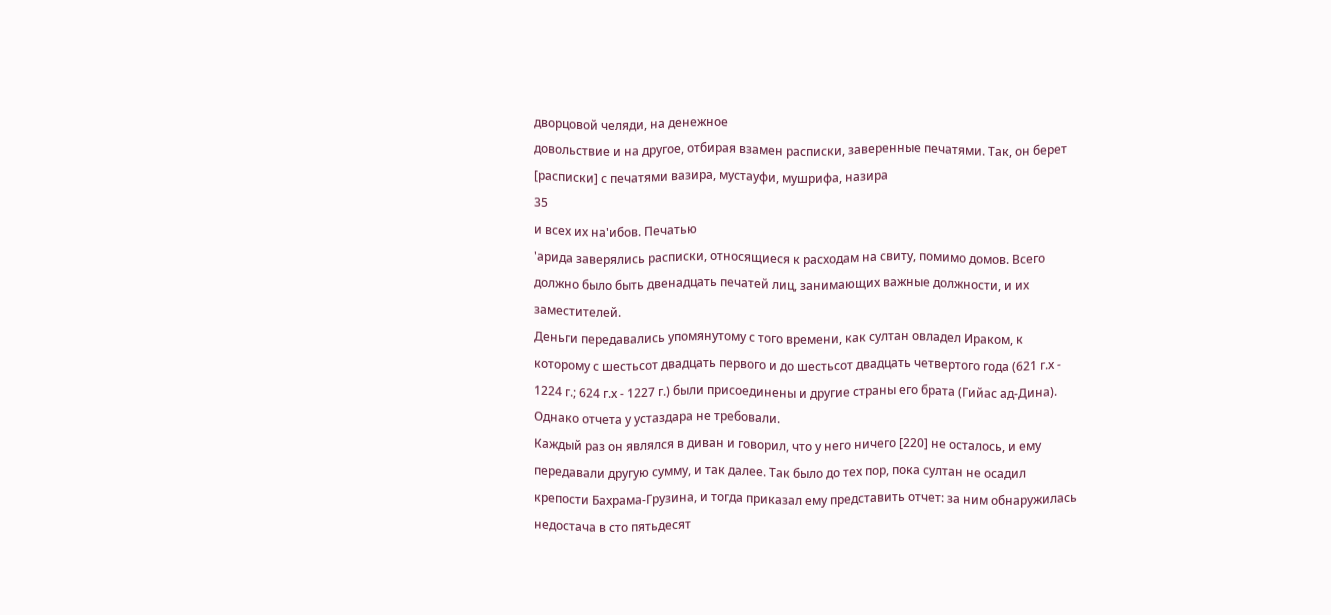дворцовой челяди, на денежное
довольствие и на другое, отбирая взамен расписки, заверенные печатями. Так, он берет
[расписки] с печатями вазира, мустауфи, мушрифа, назира
35
и всех их на'ибов. Печатью
'арида заверялись расписки, относящиеся к расходам на свиту, помимо домов. Всего
должно было быть двенадцать печатей лиц, занимающих важные должности, и их
заместителей.
Деньги передавались упомянутому с того времени, как султан овладел Ираком, к
которому с шестьсот двадцать первого и до шестьсот двадцать четвертого года (621 г.х -
1224 г.; 624 г.х - 1227 г.) были присоединены и другие страны его брата (Гийас ад-Дина).
Однако отчета у устаздара не требовали.
Каждый раз он являлся в диван и говорил, что у него ничего [220] не осталось, и ему
передавали другую сумму, и так далее. Так было до тех пор, пока султан не осадил
крепости Бахрама-Грузина, и тогда приказал ему представить отчет: за ним обнаружилась
недостача в сто пятьдесят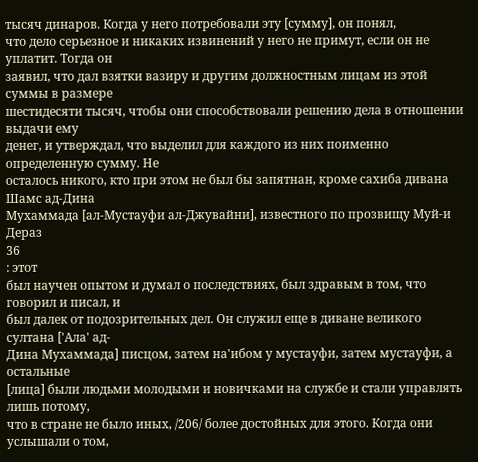тысяч динаров. Когда у него потребовали эту [сумму], он понял,
что дело серьезное и никаких извинений у него не примут, если он не уплатит. Тогда он
заявил, что дал взятки вазиру и другим должностным лицам из этой суммы в размере
шестидесяти тысяч, чтобы они способствовали решению дела в отношении выдачи ему
денег, и утверждал, что выделил для каждого из них поименно определенную сумму. Не
осталось никого, кто при этом не был бы запятнан, кроме сахиба дивана Шамс ад-Дина
Мухаммада [ал-Мустауфи ал-Джувайни], известного по прозвищу Муй-и Дераз
36
: этот
был научен опытом и думал о последствиях, был здравым в том, что говорил и писал, и
был далек от подозрительных дел. Он служил еще в диване великого султана ['Ала' ад-
Дина Мухаммада] писцом, затем на'ибом у мустауфи, затем мустауфи, а остальные
[лица] были людьми молодыми и новичками на службе и стали управлять лишь потому,
что в стране не было иных, /206/ более достойных для этого. Когда они услышали о том,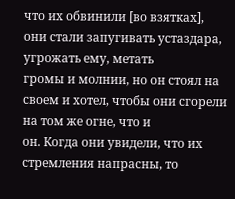что их обвинили [во взятках], они стали запугивать устаздара, угрожать ему, метать
громы и молнии, но он стоял на своем и хотел, чтобы они сгорели на том же огне, что и
он. Когда они увидели, что их стремления напрасны, то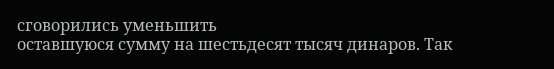сговорились уменьшить
оставшуюся сумму на шестьдесят тысяч динаров. Так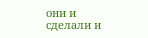они и сделали и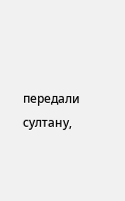передали султану,